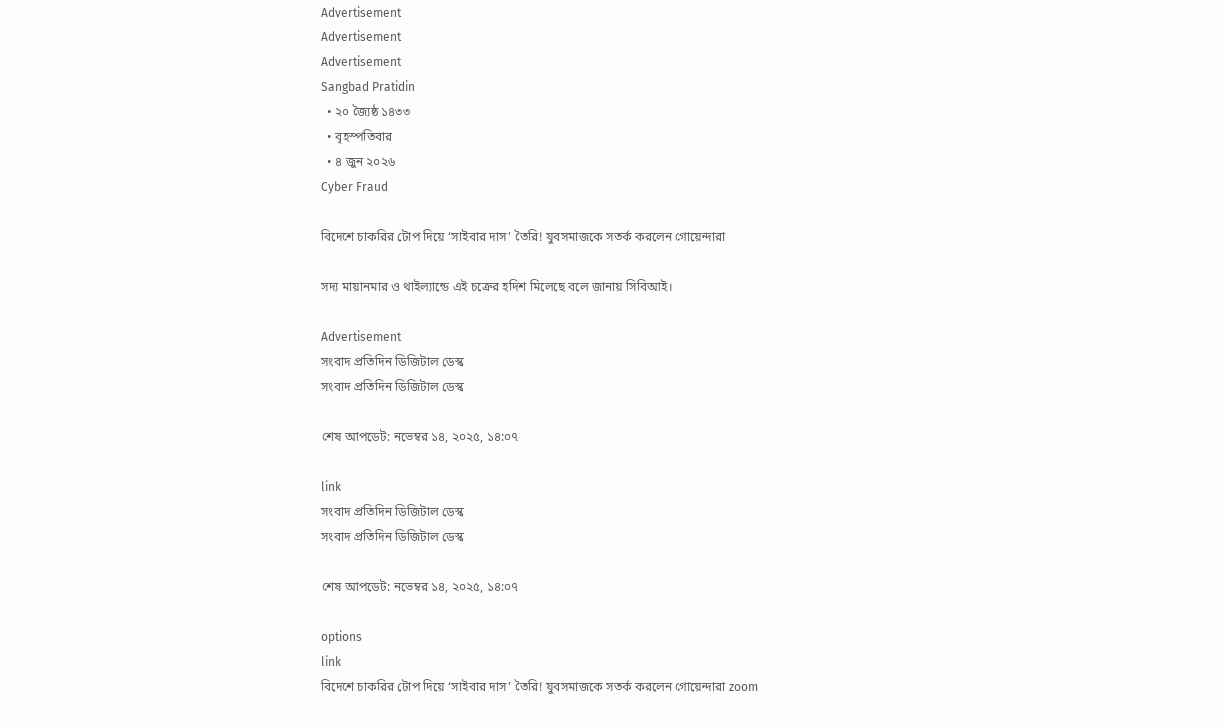Advertisement
Advertisement
Advertisement
Sangbad Pratidin
  • ২০ জ্যৈষ্ঠ ১৪৩৩
  • বৃহস্পতিবার
  • ৪ জুন ২০২৬
Cyber Fraud

বিদেশে চাকরির টোপ দিয়ে ‘সাইবার দাস’ তৈরি! যুবসমাজকে সতর্ক করলেন গোয়েন্দারা

সদ্য মায়ানমার ও থাইল‌্যান্ডে এই চক্রের হদিশ মিলেছে বলে জানায় সিবিআই।

Advertisement
সংবাদ প্রতিদিন ডিজিটাল ডেস্ক
সংবাদ প্রতিদিন ডিজিটাল ডেস্ক

শেষ আপডেট: নভেম্বর ১৪, ২০২৫, ১৪:০৭

link
সংবাদ প্রতিদিন ডিজিটাল ডেস্ক
সংবাদ প্রতিদিন ডিজিটাল ডেস্ক

শেষ আপডেট: নভেম্বর ১৪, ২০২৫, ১৪:০৭

options
link
বিদেশে চাকরির টোপ দিয়ে ‘সাইবার দাস’ তৈরি! যুবসমাজকে সতর্ক করলেন গোয়েন্দারা zoom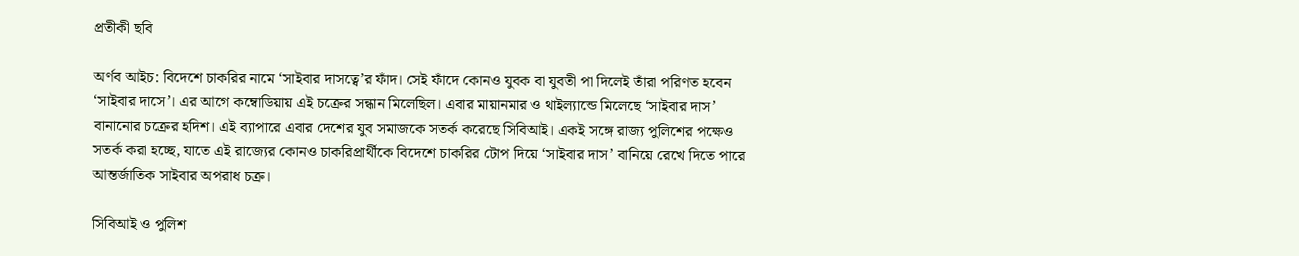প্রতীকী ছবি

অর্ণব আইচ: বিদেশে চাকরির নামে ‘সাইবার দাসত্বে’র ফাঁদ। সেই ফাঁদে কোনও যুবক বা যুবতী পা দিলেই তাঁরা পরিণত হবেন ‘সাইবার দাসে’। এর আগে কম্বোডিয়ায় এই চক্রের সন্ধান মিলেছিল। এবার মায়ানমার ও থাইল‌্যান্ডে মিলেছে ‘সাইবার দাস’ বানানোর চক্রের হদিশ। এই ব‌্যাপারে এবার দেশের যুব সমাজকে সতর্ক করেছে সিবিআই। একই সঙ্গে রাজ‌্য পুলিশের পক্ষেও সতর্ক করা হচ্ছে, যাতে এই রাজ্যের কোনও চাকরিপ্রার্থীকে বিদেশে চাকরির টোপ দিয়ে ‘সাইবার দাস’ বানিয়ে রেখে দিতে পারে আন্তর্জাতিক সাইবার অপরাধ চক্র।

সিবিআই ও পুলিশ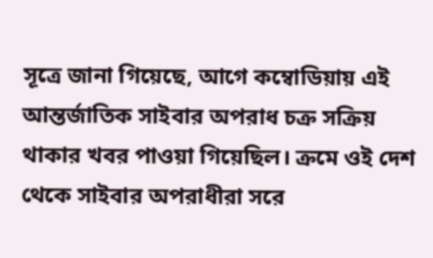সূত্রে জানা গিয়েছে, আগে কম্বোডিয়ায় এই আন্তর্জাতিক সাইবার অপরাধ চক্র সক্রিয় থাকার খবর পাওয়া গিয়েছিল। ক্রমে ওই দেশ থেকে সাইবার অপরাধীরা সরে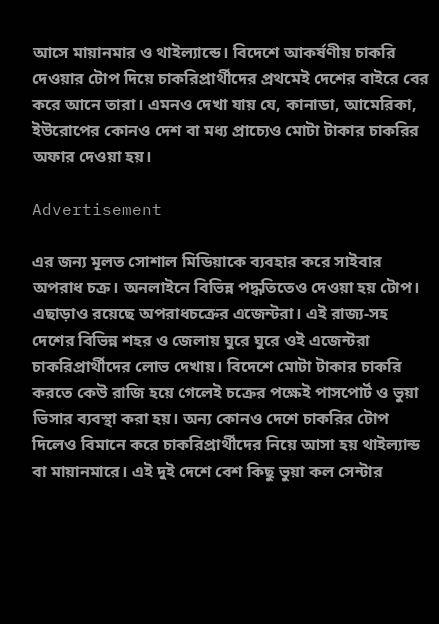আসে মায়ানমার ও থাইল‌্যান্ডে। বিদেশে আকর্ষণীয় চাকরি দেওয়ার টোপ দিয়ে চাকরিপ্রার্থীদের প্রথমেই দেশের বাইরে বের করে আনে তারা। এমনও দেখা যায় যে, কানাডা, আমেরিকা, ইউরোপের কোনও দেশ বা মধ‌্য প্রাচ্যেও মোটা টাকার চাকরির অফার দেওয়া হয়।

Advertisement

এর জন‌্য মূলত সোশ‌াল মিডিয়াকে ব্যবহার করে সাইবার অপরাধ চক্র। অনলাইনে বিভিন্ন পদ্ধতিতেও দেওয়া হয় টোপ। এছাড়াও রয়েছে অপরাধচক্রের এজেন্টরা। এই রাজ‌্য-সহ দেশের বিভিন্ন শহর ও জেলায় ঘুরে ঘুরে ওই এজেন্টরা চাকরিপ্রার্থীদের লোভ দেখায়। বিদেশে মোটা টাকার চাকরি করতে কেউ রাজি হয়ে গেলেই চক্রের পক্ষেই পাসপোর্ট ও ভুয়া ভিসার ব‌্যবস্থা করা হয়। অন‌্য কোনও দেশে চাকরির টোপ দিলেও বিমানে করে চাকরিপ্রার্থীদের নিয়ে আসা হয় থাইল‌্যান্ড বা মায়ানমারে। এই দুই দেশে বেশ কিছু ভুয়া কল সেন্টার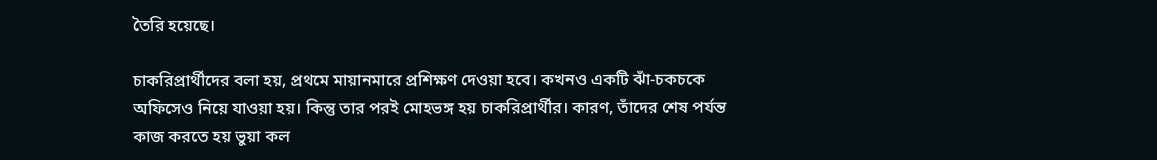তৈরি হয়েছে।

চাকরিপ্রার্থীদের বলা হয়, প্রথমে মায়ানমারে প্রশিক্ষণ দেওয়া হবে। কখনও একটি ঝাঁ-চকচকে অফিসেও নিয়ে যাওয়া হয়। কিন্তু তার পরই মোহভঙ্গ হয় চাকরিপ্রার্থীর। কারণ, তাঁদের শেষ পর্যন্ত কাজ করতে হয় ভুয়া কল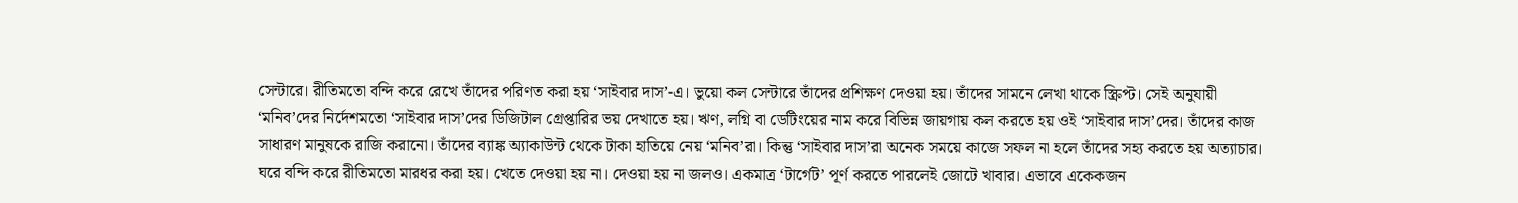সেন্টারে। রীতিমতো বন্দি করে রেখে তাঁদের পরিণত করা হয় ‘সাইবার দাস’-এ। ভুয়ো কল সেন্টারে তাঁদের প্রশিক্ষণ দেওয়া হয়। তাঁদের সামনে লেখা থাকে স্ক্রিপ্ট। সেই অনুযায়ী ‘মনিব’দের নির্দেশমতো ‘সাইবার দাস’দের ডিজিটাল গ্রেপ্তারির ভয় দেখাতে হয়। ঋণ, লগ্নি বা ডেটিংয়ের নাম করে বিভিন্ন জায়গায় কল করতে হয় ওই ‘সাইবার দাস’দের। তাঁদের কাজ সাধারণ মানুষকে রাজি করানো। তাঁদের ব‌্যাঙ্ক অ‌্যাকাউন্ট থেকে টাকা হাতিয়ে নেয় ‘মনিব’রা। কিন্তু ‘সাইবার দাস’রা অনেক সময়ে কাজে সফল না হলে তাঁদের সহ‌্য করতে হয় অত‌্যাচার। ঘরে বন্দি করে রীতিমতো মারধর করা হয়। খেতে দেওয়া হয় না। দেওয়া হয় না জলও। একমাত্র ‘টার্গেট’ পূর্ণ করতে পারলেই জোটে খাবার। এভাবে একেকজন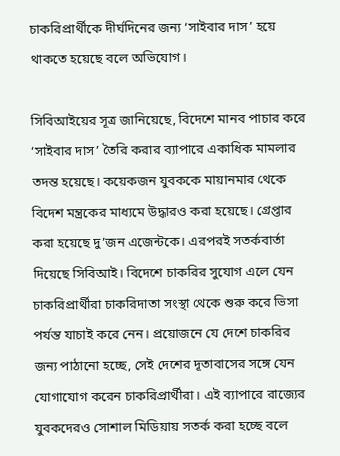চাকরিপ্রার্থীকে দীর্ঘদিনের জন‌্য ‘সাইবার দাস’ হয়ে থাকতে হয়েছে বলে অভিযোগ।

সিবিআইয়ের সূত্র জানিয়েছে, বিদেশে মানব পাচার করে ‘সাইবার দাস’ তৈরি করার ব‌্যাপারে একাধিক মামলার তদন্ত হয়েছে। কয়েকজন যুবককে মায়ানমার থেকে বিদেশ মন্ত্রকের মাধ‌্যমে উদ্ধারও করা হয়েছে। গ্রেপ্তার করা হয়েছে দু’জন এজেন্টকে। এরপরই সতর্কবার্তা দিয়েছে সিবিআই। বিদেশে চাকরির সুযোগ এলে যেন চাকরিপ্রার্থীরা চাকরিদাতা সংস্থা থেকে শুরু করে ভিসা পর্যন্ত যাচাই করে নেন। প্রয়োজনে যে দেশে চাকরির জন‌্য পাঠানো হচ্ছে, সেই দেশের দূতাবাসের সঙ্গে যেন যোগাযোগ করেন চাকরিপ্রার্থীরা। এই ব‌্যাপারে রাজ্যের যুবকদেরও সোশ‌াল মিডিয়ায় সতর্ক করা হচ্ছে বলে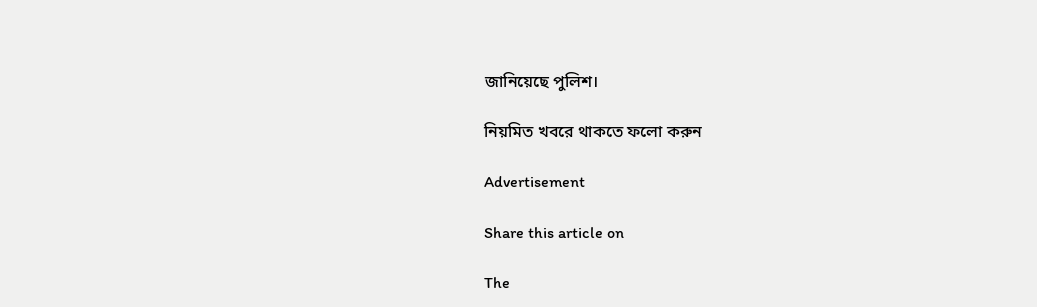জানিয়েছে পুলিশ।

নিয়মিত খবরে থাকতে ফলো করুন

Advertisement

Share this article on

The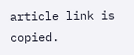article link is copied.